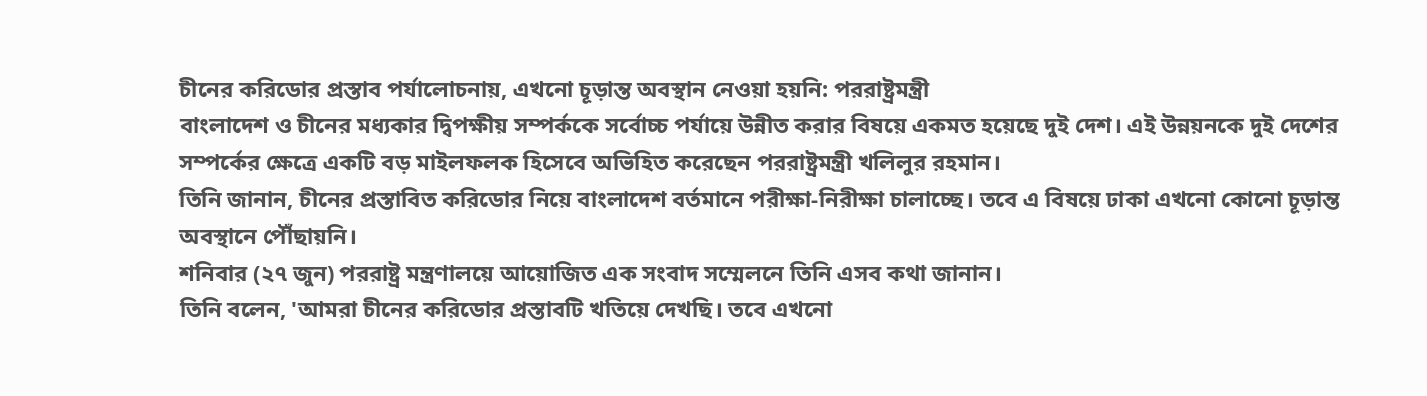চীনের করিডোর প্রস্তাব পর্যালোচনায়, এখনো চূড়ান্ত অবস্থান নেওয়া হয়নি: পররাষ্ট্রমন্ত্রী
বাংলাদেশ ও চীনের মধ্যকার দ্বিপক্ষীয় সম্পর্ককে সর্বোচ্চ পর্যায়ে উন্নীত করার বিষয়ে একমত হয়েছে দুই দেশ। এই উন্নয়নকে দুই দেশের সম্পর্কের ক্ষেত্রে একটি বড় মাইলফলক হিসেবে অভিহিত করেছেন পররাষ্ট্রমন্ত্রী খলিলুর রহমান।
তিনি জানান, চীনের প্রস্তাবিত করিডোর নিয়ে বাংলাদেশ বর্তমানে পরীক্ষা-নিরীক্ষা চালাচ্ছে। তবে এ বিষয়ে ঢাকা এখনো কোনো চূড়ান্ত অবস্থানে পৌঁছায়নি।
শনিবার (২৭ জুন) পররাষ্ট্র মন্ত্রণালয়ে আয়োজিত এক সংবাদ সম্মেলনে তিনি এসব কথা জানান।
তিনি বলেন, 'আমরা চীনের করিডোর প্রস্তাবটি খতিয়ে দেখছি। তবে এখনো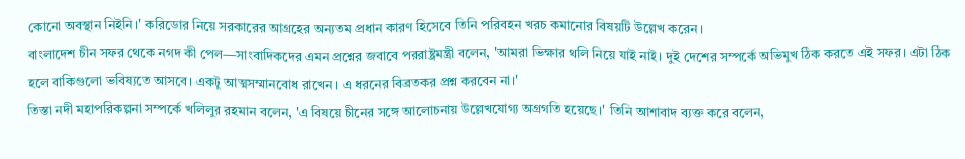কোনো অবস্থান নিইনি।' করিডোর নিয়ে সরকারের আগ্রহের অন্যতম প্রধান কারণ হিসেবে তিনি পরিবহন খরচ কমানোর বিষয়টি উল্লেখ করেন।
বাংলাদেশ চীন সফর থেকে নগদ কী পেল—সাংবাদিকদের এমন প্রশ্নের জবাবে পররাষ্ট্রমন্ত্রী বলেন, 'আমরা ভিক্ষার থলি নিয়ে যাই নাই। দুই দেশের সম্পর্কে অভিমুখ ঠিক করতে এই সফর। এটা ঠিক হলে বাকিগুলো ভবিষ্যতে আসবে। একটু আত্মসম্মানবোধ রাখেন। এ ধরনের বিব্রতকর প্রশ্ন করবেন না।'
তিস্তা নদী মহাপরিকল্পনা সম্পর্কে খলিলুর রহমান বলেন, 'এ বিষয়ে চীনের সঙ্গে আলোচনায় উল্লেখযোগ্য অগ্রগতি হয়েছে।' তিনি আশাবাদ ব্যক্ত করে বলেন,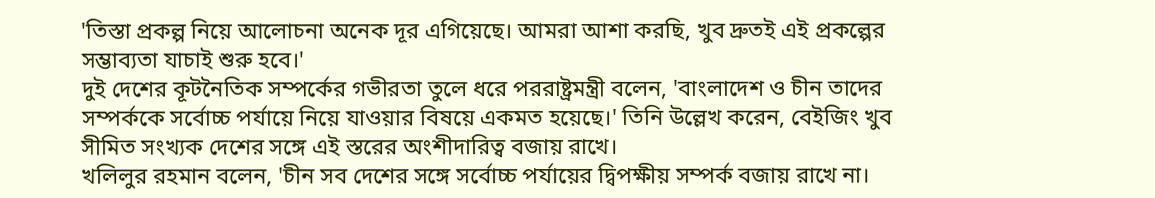'তিস্তা প্রকল্প নিয়ে আলোচনা অনেক দূর এগিয়েছে। আমরা আশা করছি, খুব দ্রুতই এই প্রকল্পের সম্ভাব্যতা যাচাই শুরু হবে।'
দুই দেশের কূটনৈতিক সম্পর্কের গভীরতা তুলে ধরে পররাষ্ট্রমন্ত্রী বলেন, 'বাংলাদেশ ও চীন তাদের সম্পর্ককে সর্বোচ্চ পর্যায়ে নিয়ে যাওয়ার বিষয়ে একমত হয়েছে।' তিনি উল্লেখ করেন, বেইজিং খুব সীমিত সংখ্যক দেশের সঙ্গে এই স্তরের অংশীদারিত্ব বজায় রাখে।
খলিলুর রহমান বলেন, 'চীন সব দেশের সঙ্গে সর্বোচ্চ পর্যায়ের দ্বিপক্ষীয় সম্পর্ক বজায় রাখে না।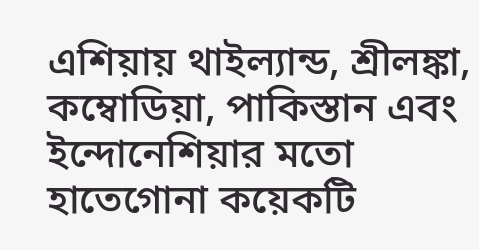এশিয়ায় থাইল্যান্ড, শ্রীলঙ্কা, কম্বোডিয়া, পাকিস্তান এবং ইন্দোনেশিয়ার মতো হাতেগোনা কয়েকটি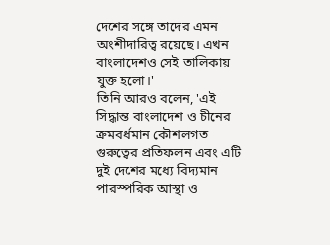দেশের সঙ্গে তাদের এমন অংশীদারিত্ব রয়েছে। এখন বাংলাদেশও সেই তালিকায় যুক্ত হলো।'
তিনি আরও বলেন, 'এই সিদ্ধান্ত বাংলাদেশ ও চীনের ক্রমবর্ধমান কৌশলগত গুরুত্বের প্রতিফলন এবং এটি দুই দেশের মধ্যে বিদ্যমান পারস্পরিক আস্থা ও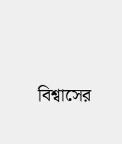বিশ্বাসের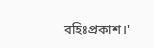বহিঃপ্রকাশ।'